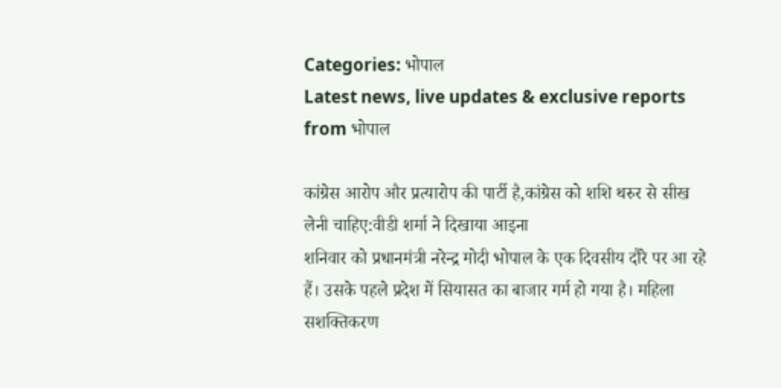Categories: भोपाल
Latest news, live updates & exclusive reports from भोपाल

कांग्रेस आरोप और प्रत्यारोप की पार्टी है,कांग्रेस को शशि थरुर से सीख लेनी चाहिए:वीडी शर्मा ने दिखाया आइना
शनिवार को प्रधानमंत्री नरेन्द्र मोदी भोपाल के एक दिवसीय दौरे पर आ रहे हैं। उसके पहले प्रदेश में सियासत का बाजार गर्म हो गया है। महिला सशक्तिकरण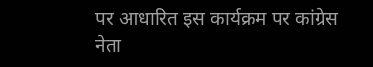पर आधारित इस कार्यक्रम पर कांग्रेस नेता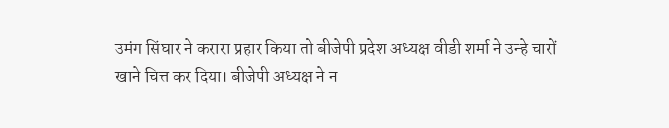उमंग सिंघार ने करारा प्रहार किया तो बीजेपी प्रदेश अध्यक्ष वीडी शर्मा ने उन्हे चारों खाने चित्त कर दिया। बीजेपी अध्यक्ष ने न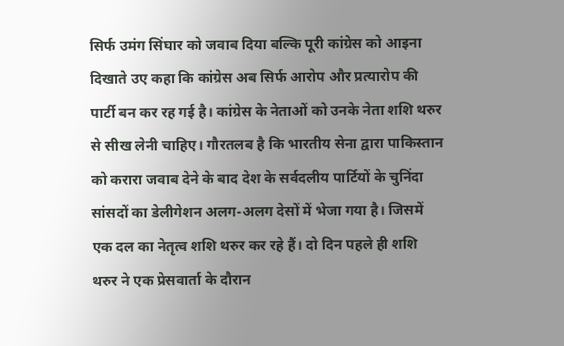सिर्फ उमंग सिंघार को जवाब दिया बल्कि पूरी कांग्रेस को आइना दिखाते उए कहा कि कांग्रेस अब सिर्फ आरोप और प्रत्यारोप की पार्टी बन कर रह गई है। कांग्रेस के नेताओं को उनके नेता शशि थरुर से सीख लेनी चाहिए। गौरतलब है कि भारतीय सेना द्वारा पाकिस्तान को करारा जवाब देने के बाद देश के सर्वदलीय पार्टियों के चुनिंदा सांसदों का डेलीगेशन अलग-अलग देसों में भेजा गया है। जिसमें एक दल का नेतृत्व शशि थरुर कर रहे हैं। दो दिन पहले ही शशि थरुर ने एक प्रेसवार्ता के दौरान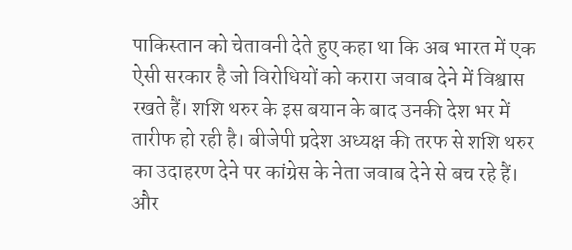पाकिस्तान को चेतावनी देते हुए कहा था कि अब भारत में एक ऐसी सरकार है जो विरोधियों को करारा जवाब देने में विश्वास रखते हैं। शशि थरुर के इस बयान के बाद उनकी देश भर में तारीफ हो रही है। बीजेपी प्रदेश अध्यक्ष की तरफ से शशि थरुर का उदाहरण देने पर कांग्रेस के नेता जवाब देने से बच रहे हैं। और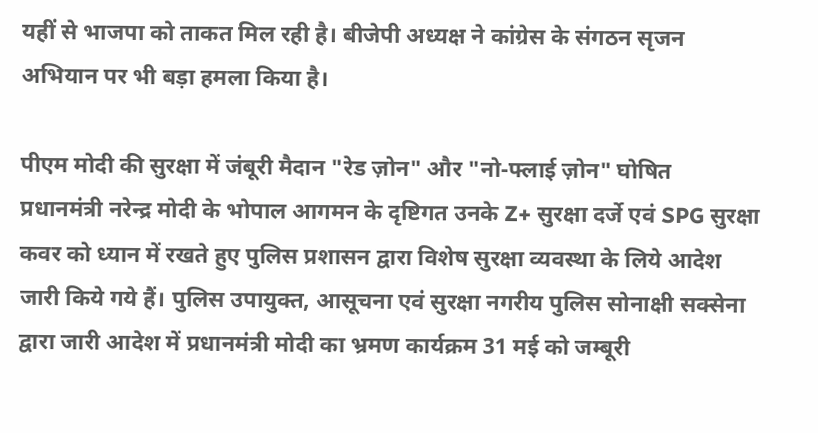यहीं से भाजपा को ताकत मिल रही है। बीजेपी अध्यक्ष ने कांग्रेस के संगठन सृजन अभियान पर भी बड़ा हमला किया है।

पीएम मोदी की सुरक्षा में जंबूरी मैदान "रेड ज़ोन" और "नो-फ्लाई ज़ोन" घोषित
प्रधानमंत्री नरेन्द्र मोदी के भोपाल आगमन के दृष्टिगत उनके Z+ सुरक्षा दर्जे एवं SPG सुरक्षा कवर को ध्यान में रखते हुए पुलिस प्रशासन द्वारा विशेष सुरक्षा व्यवस्था के लिये आदेश जारी किये गये हैं। पुलिस उपायुक्त, आसूचना एवं सुरक्षा नगरीय पुलिस सोनाक्षी सक्सेना द्वारा जारी आदेश में प्रधानमंत्री मोदी का भ्रमण कार्यक्रम 31 मई को जम्बूरी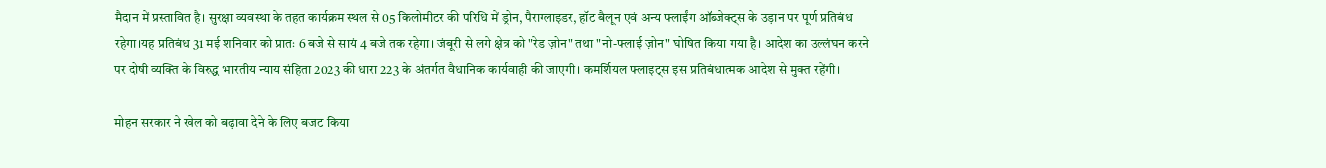मैदान में प्रस्तावित है। सुरक्षा व्यवस्था के तहत कार्यक्रम स्थल से 05 किलोमीटर की परिधि में ड्रोन, पैराग्लाइडर, हॉट बैलून एवं अन्य फ्लाईंग ऑब्जेक्ट्स के उड़ान पर पूर्ण प्रतिबंध रहेगा।यह प्रतिबंध 31 मई शनिवार को प्रातः 6 बजे से सायं 4 बजे तक रहेगा। जंबूरी से लगे क्षेत्र को "रेड ज़ोन" तथा "नो-फ्लाई ज़ोन" घोषित किया गया है। आदेश का उल्लंघन करने पर दोषी व्यक्ति के विरुद्ध भारतीय न्याय संहिता 2023 की धारा 223 के अंतर्गत वैधानिक कार्यवाही की जाएगी। कमर्शियल फ्लाइट्स इस प्रतिबंधात्मक आदेश से मुक्त रहेंगी।

मोहन सरकार ने खेल को बढ़ावा देने के लिए बजट किया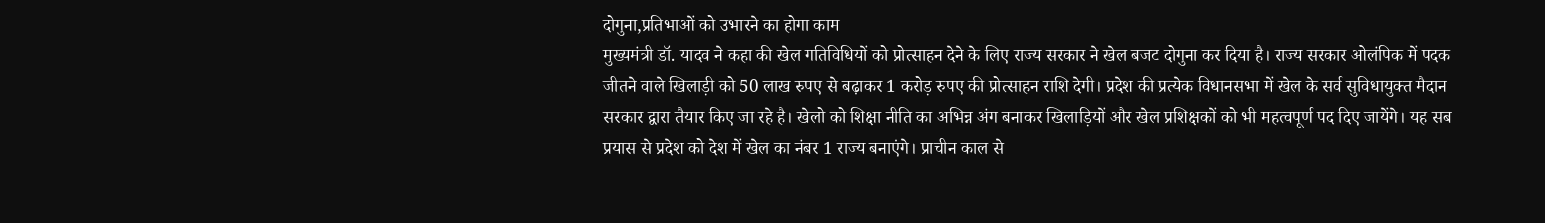दोगुना,प्रतिभाओं को उभारने का होगा काम
मुख्यमंत्री डॉ. यादव ने कहा की खेल गतिविधियों को प्रोत्साहन देने के लिए राज्य सरकार ने खेल बजट दोगुना कर दिया है। राज्य सरकार ओलंपिक में पदक जीतने वाले खिलाड़ी को 50 लाख रुपए से बढ़ाकर 1 करोड़ रुपए की प्रोत्साहन राशि देगी। प्रदेश की प्रत्येक विधानसभा में खेल के सर्व सुविधायुक्त मैदान सरकार द्वारा तैयार किए जा रहे है। खेलो को शिक्षा नीति का अभिन्न अंग बनाकर खिलाड़ियों और खेल प्रशिक्षकों को भी महत्वपूर्ण पद दिए जायेंगे। यह सब प्रयास से प्रदेश को देश में खेल का नंबर 1 राज्य बनाएंगे। प्राचीन काल से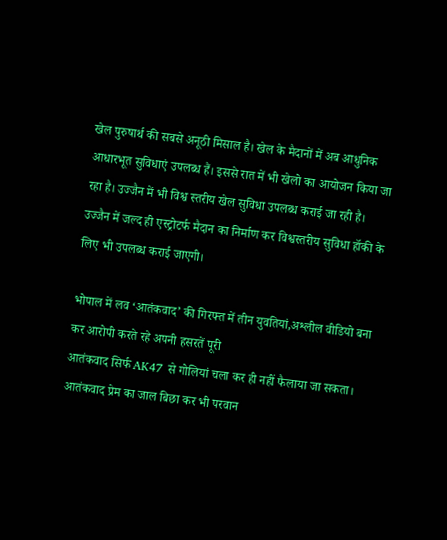खेल पुरुषार्थ की सबसे अनूठी मिसाल है। खेल के मैदानों में अब आधुनिक आधारभूत सुविधाएं उपलब्ध हैं। इससे रात में भी खेलो का आयोजन किया जा रहा है। उज्जैन में भी विश्व स्तरीय खेल सुविधा उपलब्ध कराई जा रही है। उज्जैन में जल्द ही एस्ट्रोटर्फ मैदान का निर्माण कर विश्वस्तरीय सुविधा हॉकी के लिए भी उपलब्ध कराई जाएगी।

भोपाल में लव ‘आतंकवाद’ की गिरफ्त में तीन युवतियां,अश्लील वीडियो बना कर आरोपी करते रहे अपनी हसरतें पूरी
आतंकवाद सिर्फ AK47 से गोलियां चला कर ही नहीं फैलाया जा सकता। आतंकवाद प्रेम का जाल बिछा कर भी परवान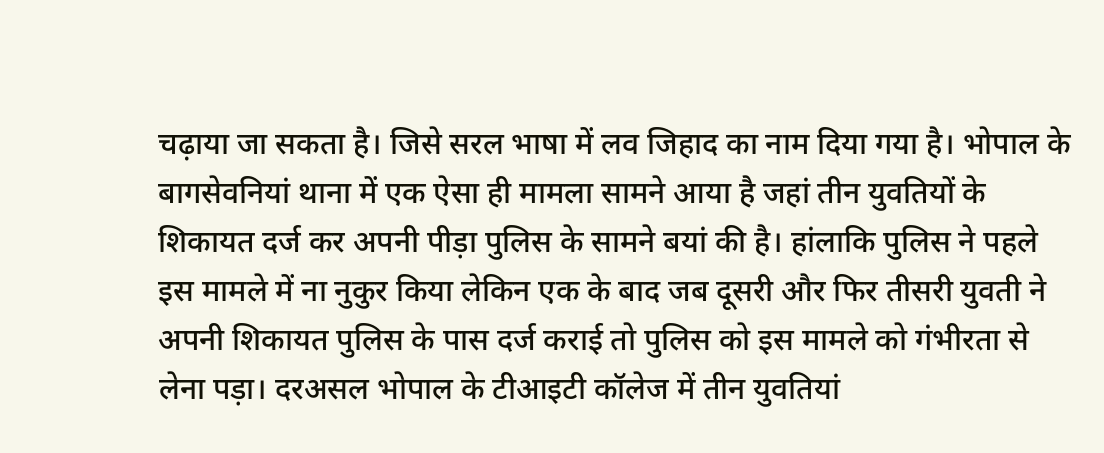चढ़ाया जा सकता है। जिसे सरल भाषा में लव जिहाद का नाम दिया गया है। भोपाल के बागसेवनियां थाना में एक ऐसा ही मामला सामने आया है जहां तीन युवतियों के शिकायत दर्ज कर अपनी पीड़ा पुलिस के सामने बयां की है। हांलाकि पुलिस ने पहले इस मामले में ना नुकुर किया लेकिन एक के बाद जब दूसरी और फिर तीसरी युवती ने अपनी शिकायत पुलिस के पास दर्ज कराई तो पुलिस को इस मामले को गंभीरता से लेना पड़ा। दरअसल भोपाल के टीआइटी कॉलेज में तीन युवतियां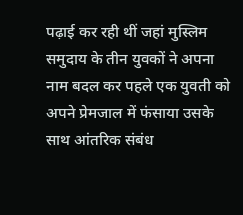पढ़ाई कर रही थीं जहां मुस्लिम समुदाय के तीन युवकों ने अपना नाम बदल कर पहले एक युवती को अपने प्रेमजाल में फंसाया उसके साथ आंतरिक संबंध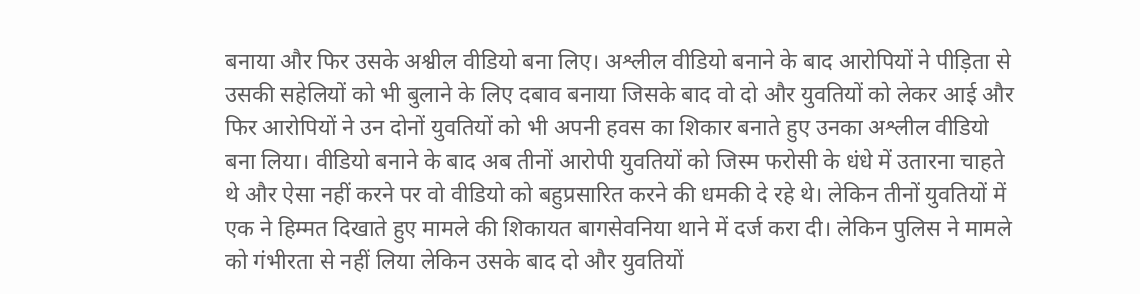बनाया और फिर उसके अश्वील वीडियो बना लिए। अश्लील वीडियो बनाने के बाद आरोपियों ने पीड़िता से उसकी सहेलियों को भी बुलाने के लिए दबाव बनाया जिसके बाद वो दो और युवतियों को लेकर आई और फिर आरोपियों ने उन दोनों युवतियों को भी अपनी हवस का शिकार बनाते हुए उनका अश्लील वीडियो बना लिया। वीडियो बनाने के बाद अब तीनों आरोपी युवतियों को जिस्म फरोसी के धंधे में उतारना चाहते थे और ऐसा नहीं करने पर वो वीडियो को बहुप्रसारित करने की धमकी दे रहे थे। लेकिन तीनों युवतियों में एक ने हिम्मत दिखाते हुए मामले की शिकायत बागसेवनिया थाने में दर्ज करा दी। लेकिन पुलिस ने मामले को गंभीरता से नहीं लिया लेकिन उसके बाद दो और युवतियों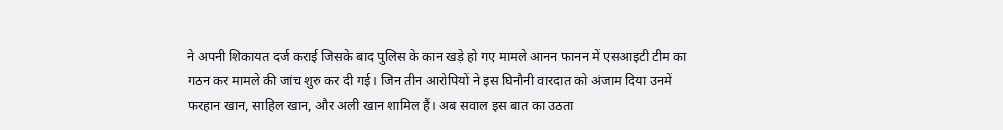ने अपनी शिकायत दर्ज कराई जिसके बाद पुलिस के कान खड़े हो गए मामले आनन फानन में एसआइटी टीम का गठन कर मामले की जांच शुरु कर दी गई। जिन तीन आरोपियों ने इस घिनौनी वारदात को अंजाम दिया उनमें फरहान खान, साहिल खान, और अली खान शामिल हैं। अब सवाल इस बात का उठता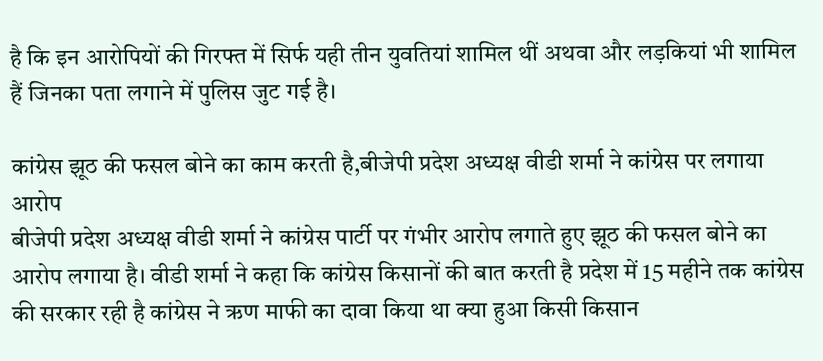है कि इन आरोपियों की गिरफ्त में सिर्फ यही तीन युवतियां शामिल थीं अथवा और लड़कियां भी शामिल हैं जिनका पता लगाने में पुलिस जुट गई है।

कांग्रेस झूठ की फसल बोने का काम करती है,बीजेपी प्रदेश अध्यक्ष वीडी शर्मा ने कांग्रेस पर लगाया आरोप
बीजेपी प्रदेश अध्यक्ष वीडी शर्मा ने कांग्रेस पार्टी पर गंभीर आरोप लगाते हुए झूठ की फसल बोने का आरोप लगाया है। वीडी शर्मा ने कहा कि कांग्रेस किसानों की बात करती है प्रदेश में 15 महीने तक कांग्रेस की सरकार रही है कांग्रेस ने ऋण माफी का दावा किया था क्या हुआ किसी किसान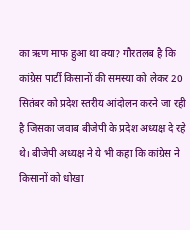का ऋण माफ हुआ था क्या? गौरतलब है कि कांग्रेस पार्टी किसानों की समस्या को लेकर 20 सितंबर को प्रदेश स्तरीय आंदोलन करने जा रही है जिसका जवाब बीजेपी के प्रदेश अध्यक्ष दे रहे थे। बीजेपी अध्यक्ष ने ये भी कहा कि कांग्रेस ने किसानों को धोखा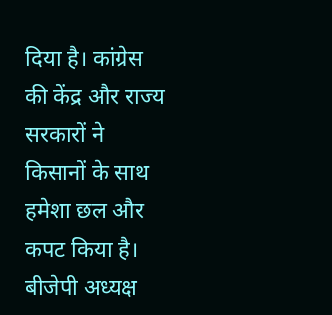दिया है। कांग्रेस की केंद्र और राज्य सरकारों ने किसानों के साथ हमेशा छल और कपट किया है। बीजेपी अध्यक्ष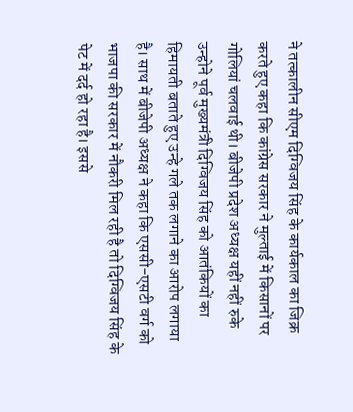ने तत्कालीन सीएम दिग्विजय सिंह के कार्यकाल का जिक्र करते हुए कहा कि कांग्रेस सरकार ने मुल्ताई में किसानों पर गोलियां चलवाई थी। बीजेपी प्रदेश अध्यक्ष यहीं नहीं रुके उन्होने पूर्व मुख्यमंत्री दिग्विजय सिंह को आतंकियों का हिमायती बताते हुए उन्हे गले तक लगाने का आरोप लगाया है। साथ में बीजेपी अध्यक्ष ने कहा कि एससी-एसटी वर्ग को भाजपा की सरकार में नौकरी मिल रही है तो दिग्विजय सिंह के पेट में दर्द हो रहा है। इससे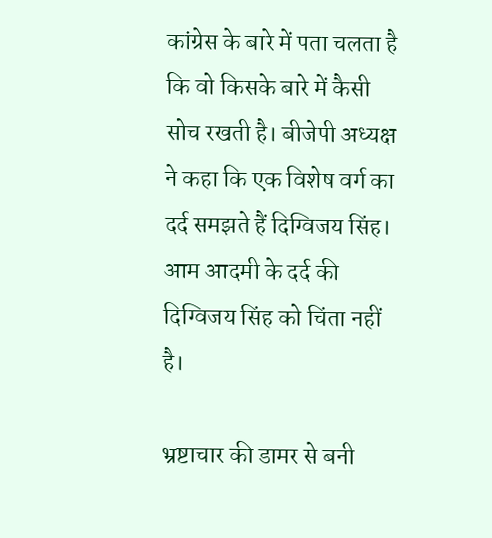कांग्रेस के बारे में पता चलता है कि वो किसके बारे में कैसी सोच रखती है। बीजेपी अध्यक्ष ने कहा कि एक विशेष वर्ग का दर्द समझते हैं दिग्विजय सिंह। आम आदमी के दर्द की दिग्विजय सिंह को चिंता नहीं है।

भ्रष्टाचार की डामर से बनी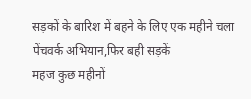सड़कों के बारिश में बहने के लिए एक महीने चला पेंचवर्क अभियान,फिर बही सड़कें
महज कुछ महीनों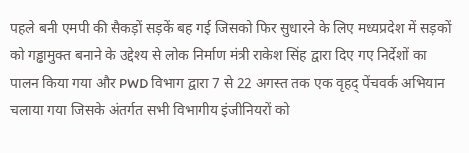पहले बनी एमपी की सैकड़ों सड़कें बह गई जिसको फिर सुधारने के लिए मध्यप्रदेश में सड़कों को गड्ढामुक्त बनाने के उद्देश्य से लोक निर्माण मंत्री राकेश सिंह द्वारा दिए गए निर्देशों का पालन किया गया और PWD विभाग द्वारा 7 से 22 अगस्त तक एक वृहद् पेंचवर्क अभियान चलाया गया जिसके अंतर्गत सभी विभागीय इंजीनियरों को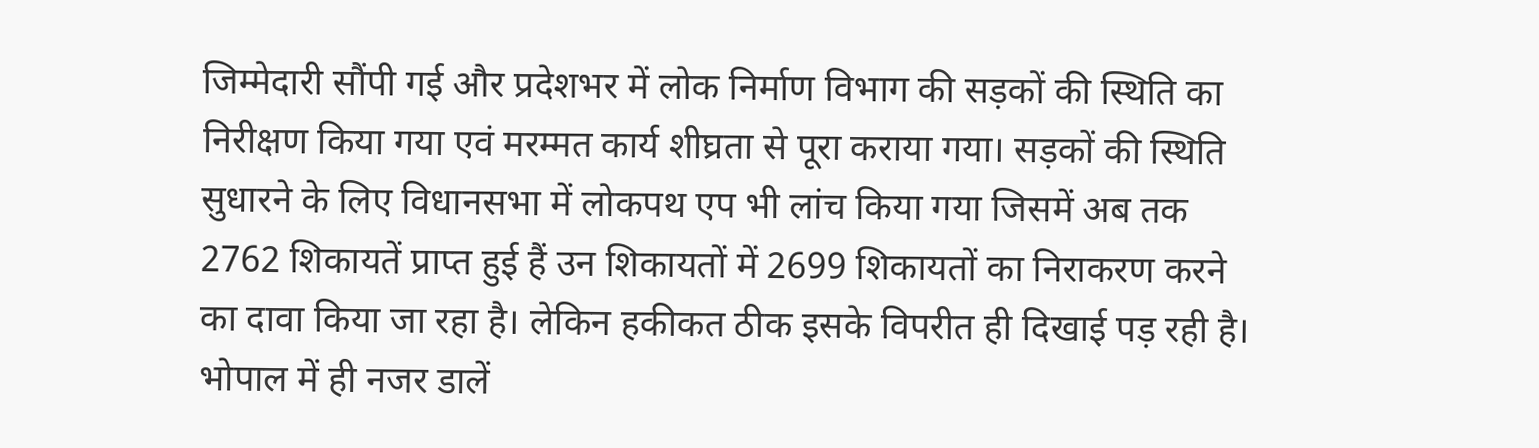जिम्मेदारी सौंपी गई और प्रदेशभर में लोक निर्माण विभाग की सड़कों की स्थिति का निरीक्षण किया गया एवं मरम्मत कार्य शीघ्रता से पूरा कराया गया। सड़कों की स्थिति सुधारने के लिए विधानसभा में लोकपथ एप भी लांच किया गया जिसमें अब तक 2762 शिकायतें प्राप्त हुई हैं उन शिकायतों में 2699 शिकायतों का निराकरण करने का दावा किया जा रहा है। लेकिन हकीकत ठीक इसके विपरीत ही दिखाई पड़ रही है। भोपाल में ही नजर डालें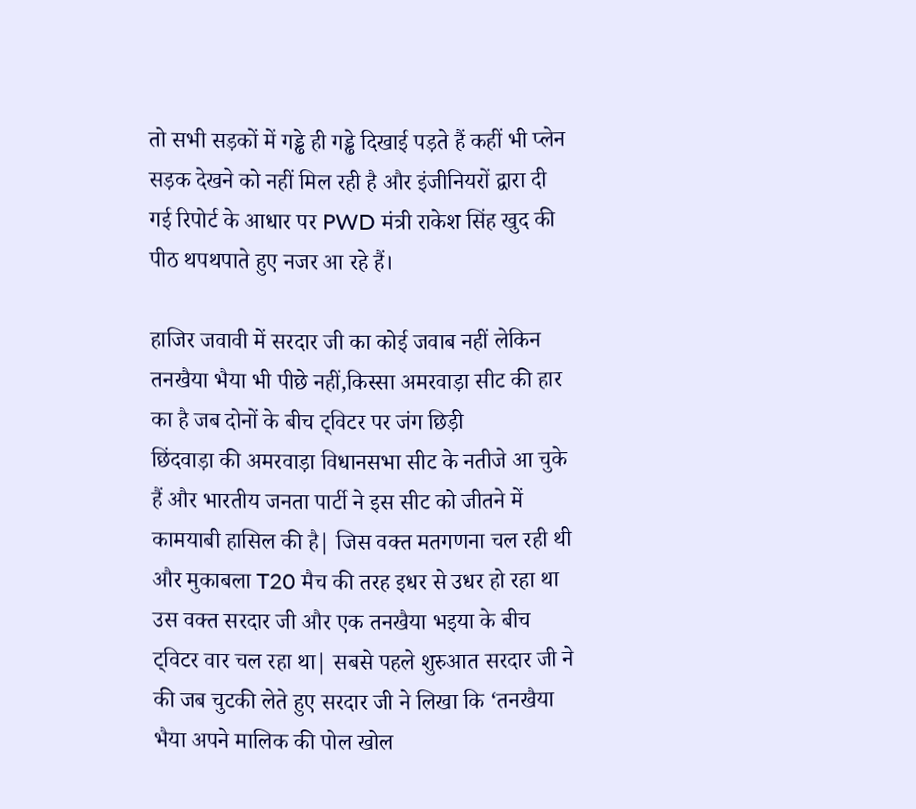तो सभी सड़कों में गड्ढे ही गड्ढे दिखाई पड़ते हैं कहीं भी प्लेन सड़क देखने को नहीं मिल रही है और इंजीनियरों द्वारा दी गई रिपोर्ट के आधार पर PWD मंत्री राकेश सिंह खुद की पीठ थपथपाते हुए नजर आ रहे हैं।

हाजिर जवावी में सरदार जी का कोई जवाब नहीं लेकिन तनखैया भैया भी पीछे नहीं,किस्सा अमरवाड़ा सीट की हार का है जब दोनों के बीच ट्विटर पर जंग छिड़ी
छिंदवाड़ा की अमरवाड़ा विधानसभा सीट के नतीजे आ चुके हैं और भारतीय जनता पार्टी ने इस सीट को जीतने में कामयाबी हासिल की है| जिस वक्त मतगणना चल रही थी और मुकाबला T20 मैच की तरह इधर से उधर हो रहा था उस वक्त सरदार जी और एक तनखैया भइया के बीच ट्विटर वार चल रहा था| सबसे पहले शुरुआत सरदार जी ने की जब चुटकी लेते हुए सरदार जी ने लिखा कि ‘तनखैया भैया अपने मालिक की पोल खोल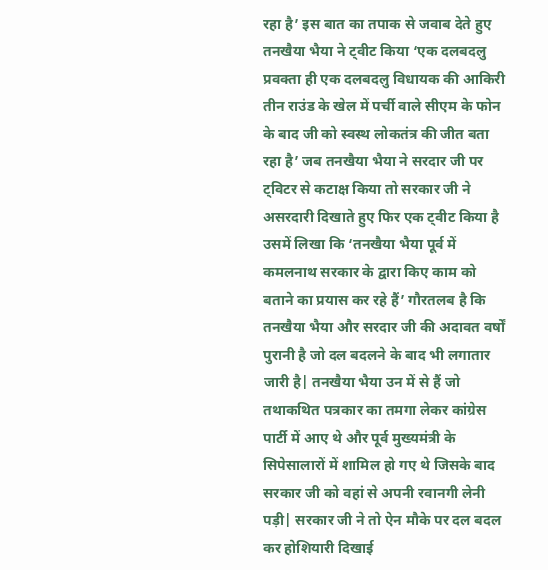रहा है’ इस बात का तपाक से जवाब देते हुए तनखैया भैया ने ट्वीट किया ‘एक दलबदलु प्रवक्ता ही एक दलबदलु विधायक की आकिरी तीन राउंड के खेल में पर्ची वाले सीएम के फोन के बाद जी को स्वस्थ लोकतंत्र की जीत बता रहा है’ जब तनखैया भैया ने सरदार जी पर ट्विटर से कटाक्ष किया तो सरकार जी ने असरदारी दिखाते हुए फिर एक ट्वीट किया है उसमें लिखा कि ‘तनखैया भैया पूर्व में कमलनाथ सरकार के द्वारा किए काम को बताने का प्रयास कर रहे हैं’ गौरतलब है कि तनखैया भैया और सरदार जी की अदावत वर्षों पुरानी है जो दल बदलने के बाद भी लगातार जारी है| तनखैया भैया उन में से हैं जो तथाकथित पत्रकार का तमगा लेकर कांग्रेस पार्टी में आए थे और पूर्व मुख्यमंत्री के सिपेसालारों में शामिल हो गए थे जिसके बाद सरकार जी को वहां से अपनी रवानगी लेनी पड़ी| सरकार जी ने तो ऐन मौके पर दल बदल कर होशियारी दिखाई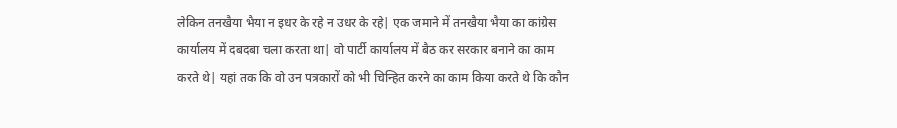लेकिन तनखैया भैया न इधर के रहे न उधर के रहे| एक जमाने में तनखैया भैया का कांग्रेस कार्यालय में दबदबा चला करता था| वो पार्टी कार्यालय में बैठ कर सरकार बनाने का काम करते थे| यहां तक कि वो उन पत्रकारों को भी चिन्हित करने का काम किया करते थे कि कौन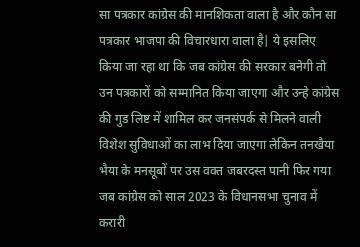सा पत्रकार कांग्रेस की मानशिकता वाला है और कौन सा पत्रकार भाजपा की विचारधारा वाला है| ये इसलिए किया जा रहा था कि जब कांग्रेस की सरकार बनेगी तो उन पत्रकारों को सम्मानित किया जाएगा और उन्हे कांग्रेस की गुड लिष्ट में शामिल कर जनसंपर्क से मिलने वाली विशेश सुविधाओं का लाभ दिया जाएगा लेकिन तनखैया भैया के मनसूबों पर उस वक्त जबरदस्त पानी फिर गया जब कांग्रेस को साल 2023 के विधानसभा चुनाव में करारी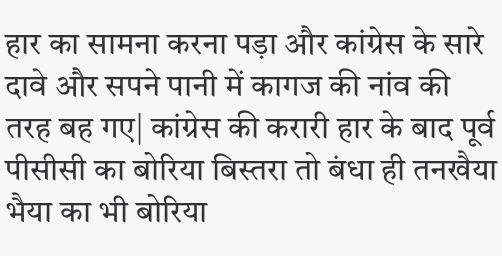हार का सामना करना पड़ा और कांग्रेस के सारे दावे और सपने पानी में कागज की नांव की तरह बह गए| कांग्रेस की करारी हार के बाद पूर्व पीसीसी का बोरिया बिस्तरा तो बंधा ही तनखैया भैया का भी बोरिया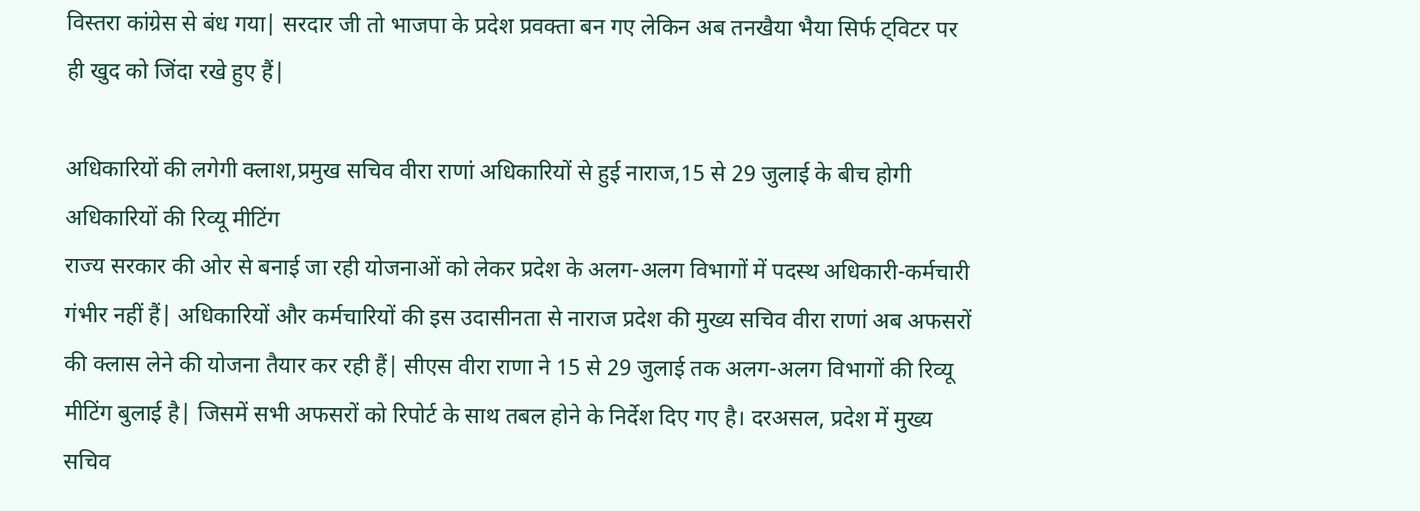विस्तरा कांग्रेस से बंध गया| सरदार जी तो भाजपा के प्रदेश प्रवक्ता बन गए लेकिन अब तनखैया भैया सिर्फ ट्विटर पर ही खुद को जिंदा रखे हुए हैं|

अधिकारियों की लगेगी क्लाश,प्रमुख सचिव वीरा राणां अधिकारियों से हुई नाराज,15 से 29 जुलाई के बीच होगी अधिकारियों की रिव्यू मीटिंग
राज्य सरकार की ओर से बनाई जा रही योजनाओं को लेकर प्रदेश के अलग-अलग विभागों में पदस्थ अधिकारी-कर्मचारी गंभीर नहीं हैं| अधिकारियों और कर्मचारियों की इस उदासीनता से नाराज प्रदेश की मुख्य सचिव वीरा राणां अब अफसरों की क्लास लेने की योजना तैयार कर रही हैं| सीएस वीरा राणा ने 15 से 29 जुलाई तक अलग-अलग विभागों की रिव्यू मीटिंग बुलाई है| जिसमें सभी अफसरों को रिपोर्ट के साथ तबल होने के निर्देश दिए गए है। दरअसल, प्रदेश में मुख्य सचिव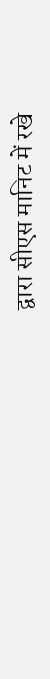द्वारा सीएस मानिट में रखे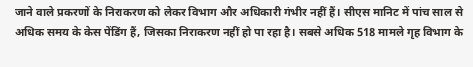जाने वाले प्रकरणों के निराकरण को लेकर विभाग और अधिकारी गंभीर नहीं हैं। सीएस मानिट में पांच साल से अधिक समय के केस पेंडिंग हैं, जिसका निराकरण नहीं हो पा रहा है। सबसे अधिक 518 मामले गृह विभाग के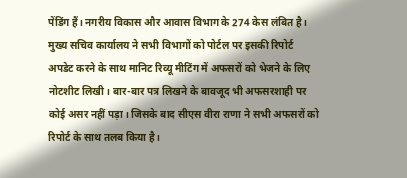पेंडिंग हैं। नगरीय विकास और आवास विभाग के 274 केस लंबित है। मुख्य सचिव कार्यालय ने सभी विभागों को पोर्टल पर इसकी रिपोर्ट अपडेट करने के साथ मानिट रिव्यू मीटिंग में अफसरों को भेजने के लिए नोटशीट लिखी। बार-बार पत्र लिखने के बावजूद भी अफसरशाही पर कोई असर नहीं पड़ा। जिसके बाद सीएस वीरा राणा ने सभी अफसरों को रिपोर्ट के साथ तलब किया है।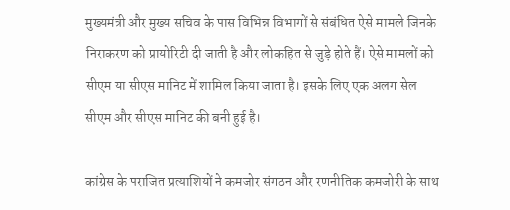मुख्यमंत्री और मुख्य सचिव के पास विभिन्न विभागों से संबंधित ऐसे मामले जिनके निराकरण को प्रायोरिटी दी जाती है और लोकहित से जुड़े होते हैं। ऐसे मामलों को सीएम या सीएस मानिट में शामिल किया जाता है। इसके लिए एक अलग सेल सीएम और सीएस मानिट की बनी हुई है।

कांग्रेस के पराजित प्रत्याशियों ने कमजोर संगठन और रणनीतिक कमजोरी के साथ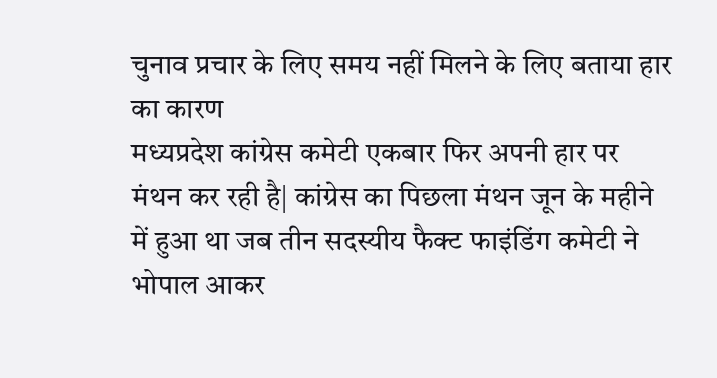चुनाव प्रचार के लिए समय नहीं मिलने के लिए बताया हार का कारण
मध्यप्रदेश कांग्रेस कमेटी एकबार फिर अपनी हार पर मंथन कर रही है| कांग्रेस का पिछला मंथन जून के महीने में हुआ था जब तीन सदस्यीय फैक्ट फाइंडिंग कमेटी ने भोपाल आकर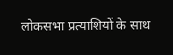लोकसभा प्रत्याशियों के साथ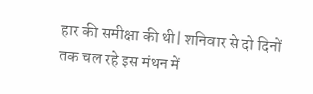हार की समीक्षा की थी| शनिवार से दो दिनों तक चल रहे इस मंथन में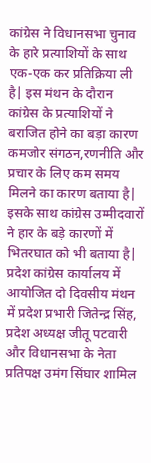कांग्रेस ने विधानसभा चुनाव के हारे प्रत्याशियों के साथ एक-एक कर प्रतिक्रिया ली है| इस मंथन के दौरान कांग्रेस के प्रत्याशियों ने बराजित होने का बड़ा कारण कमजोर संगठन,रणनीति और प्रचार के लिए कम समय मिलने का कारण बताया है| इसके साथ कांग्रेस उम्मीदवारों ने हार के बड़े कारणों में भितरघात को भी बताया है| प्रदेश कांग्रेस कार्यालय में आयोजित दो दिवसीय मंथन में प्रदेश प्रभारी जितेन्द्र सिंह, प्रदेश अध्यक्ष जीतू पटवारी और विधानसभा के नेता प्रतिपक्ष उमंग सिंघार शामिल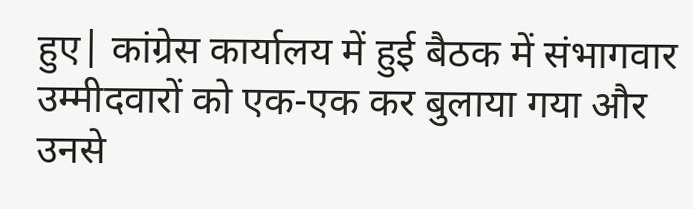हुए| कांग्रेस कार्यालय में हुई बैठक में संभागवार उम्मीदवारों को एक-एक कर बुलाया गया और उनसे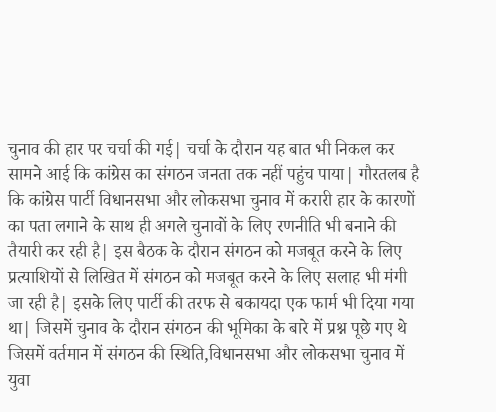चुनाव की हार पर चर्चा की गई| चर्चा के दौरान यह बात भी निकल कर सामने आई कि कांग्रेस का संगठन जनता तक नहीं पहुंच पाया| गौरतलब है कि कांग्रेस पार्टी विधानसभा और लोकसभा चुनाव में करारी हार के कारणों का पता लगाने के साथ ही अगले चुनावों के लिए रणनीति भी बनाने की तैयारी कर रही है| इस बैठक के दौरान संगठन को मजबूत करने के लिए प्रत्याशियों से लिखित में संगठन को मजबूत करने के लिए सलाह भी मंगी जा रही है| इसके लिए पार्टी की तरफ से बकायदा एक फार्म भी दिया गया था| जिसमें चुनाव के दौरान संगठन की भूमिका के बारे में प्रश्न पूछे गए थे जिसमें वर्तमान में संगठन की स्थिति,विधानसभा और लोकसभा चुनाव में युवा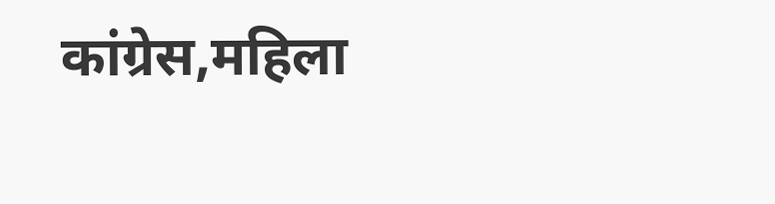कांग्रेस,महिला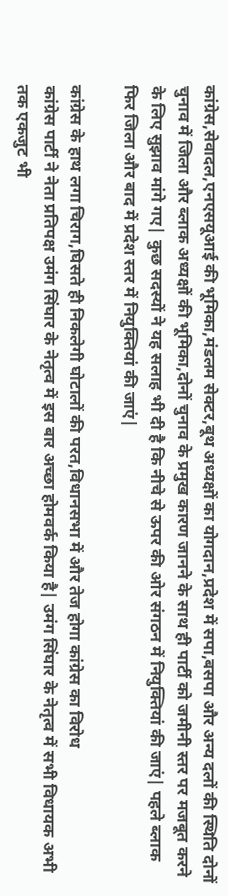कांग्रेस,सेवादल,एनएसयूआई की भूमिका,मंडलम सेक्टर,बूथ अध्यक्षों का योगदान,प्रदेश में सपा,बसपा और अन्य दलों की स्थिति दोनों चुनाव में जिला और ब्लाक अध्यक्षों की भूमिका,दोनों चुनाव के प्रमुख कारण जानने के साथ ही पार्टी को जमीनी स्तर पर मजबूत करने के लिए सुझाव मांगे गए| कुछ सदस्यों ने यह सलाह भी दी है कि नीचे से ऊपर की ओर संगठन में नियुक्तियां की जाएं| पहले ब्लाक फिर जिला और बाद में प्रदेश स्तर में नियुक्तियां की जाएं|

कांग्रेस के हाथ लगा चिराग,घिसते ही निकलेगी घोटालों की परत,विधानसभा में और तेज होगा कांग्रेस का विरोध
कांग्रेस पार्टी ने नेता प्रतिपक्ष उमंग सिंघार के नेतृत्व में इस बार अच्छा होमवर्क किया है| उमंग सिंघार के नेतृत्व में सभी विधायक अभी तक एकजुट भी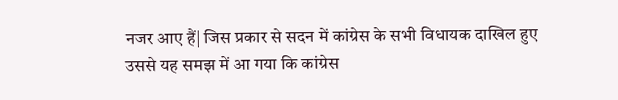नजर आए हैं| जिस प्रकार से सदन में कांग्रेस के सभी विधायक दाखिल हुए उससे यह समझ में आ गया कि कांग्रेस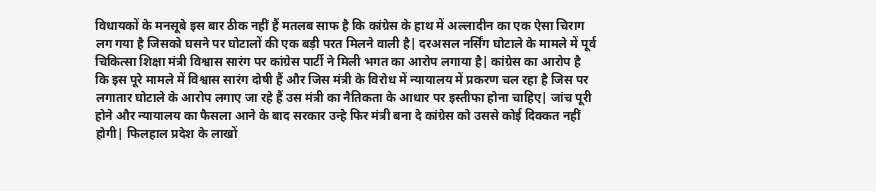विधायकों के मनसूबे इस बार ठीक नहीं हैं मतलब साफ है कि कांग्रेस के हाथ में अल्लादीन का एक ऐसा चिराग लग गया है जिसको घसने पर घोटालों की एक बड़ी परत मिलने वाली है| दरअसल नर्सिंग घोटाले के मामले में पूर्व चिकित्सा शिक्षा मंत्री विश्वास सारंग पर कांग्रेस पार्टी ने मिली भगत का आरोप लगाया है| कांग्रेस का आरोप है कि इस पूरे मामले में विश्वास सारंग दोषी हैं और जिस मंत्री के विरोध में न्यायालय में प्रकरण चल रहा है जिस पर लगातार घोटाले के आरोप लगाए जा रहे हैं उस मंत्री का नैतिकता के आधार पर इस्तीफा होना चाहिए| जांच पूरी होने और न्यायालय का फैसला आने के बाद सरकार उन्हे फिर मंत्री बना दे कांग्रेस को उससे कोई दिक्कत नहीं होगी| फिलहाल प्रदेश के लाखों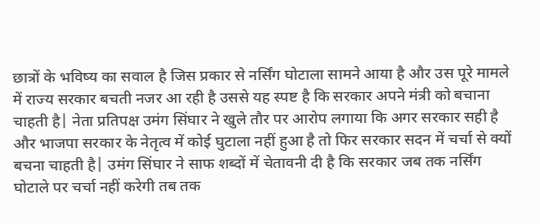छात्रों के भविष्य का सवाल है जिस प्रकार से नर्सिंग घोटाला सामने आया है और उस पूरे मामले में राज्य सरकार बचती नजर आ रही है उससे यह स्पष्ट है कि सरकार अपने मंत्री को बचाना चाहती है| नेता प्रतिपक्ष उमंग सिंघार ने खुले तौर पर आरोप लगाया कि अगर सरकार सही है और भाजपा सरकार के नेतृत्व में कोई घुटाला नहीं हुआ है तो फिर सरकार सदन में चर्चा से क्यों बचना चाहती है| उमंग सिंघार ने साफ शब्दों में चेतावनी दी है कि सरकार जब तक नर्सिंग घोटाले पर चर्चा नहीं करेगी तब तक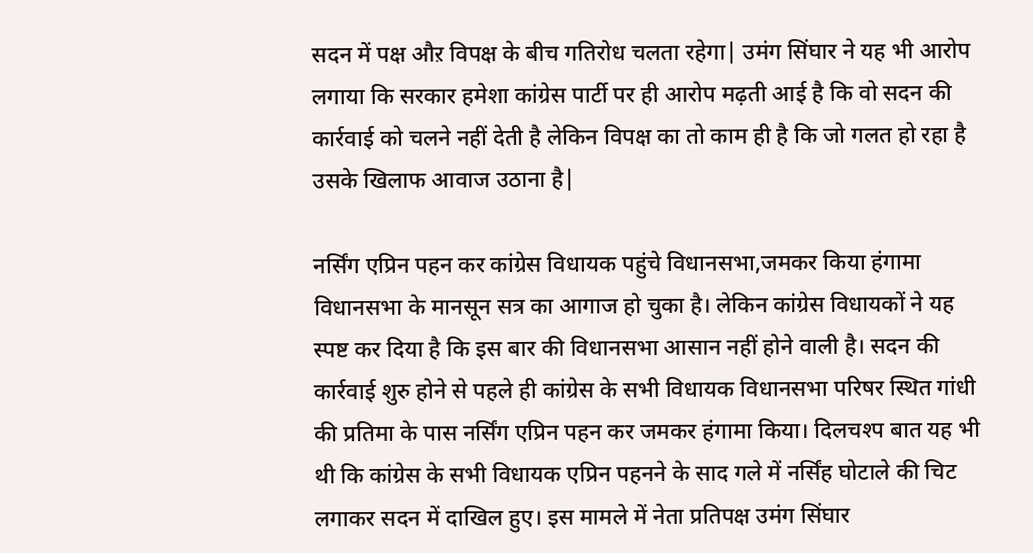सदन में पक्ष औऱ विपक्ष के बीच गतिरोध चलता रहेगा| उमंग सिंघार ने यह भी आरोप लगाया कि सरकार हमेशा कांग्रेस पार्टी पर ही आरोप मढ़ती आई है कि वो सदन की कार्रवाई को चलने नहीं देती है लेकिन विपक्ष का तो काम ही है कि जो गलत हो रहा है उसके खिलाफ आवाज उठाना है|

नर्सिंग एप्रिन पहन कर कांग्रेस विधायक पहुंचे विधानसभा,जमकर किया हंगामा
विधानसभा के मानसून सत्र का आगाज हो चुका है। लेकिन कांग्रेस विधायकों ने यह स्पष्ट कर दिया है कि इस बार की विधानसभा आसान नहीं होने वाली है। सदन की कार्रवाई शुरु होने से पहले ही कांग्रेस के सभी विधायक विधानसभा परिषर स्थित गांधी की प्रतिमा के पास नर्सिंग एप्रिन पहन कर जमकर हंगामा किया। दिलचश्प बात यह भी थी कि कांग्रेस के सभी विधायक एप्रिन पहनने के साद गले में नर्सिंह घोटाले की चिट लगाकर सदन में दाखिल हुए। इस मामले में नेता प्रतिपक्ष उमंग सिंघार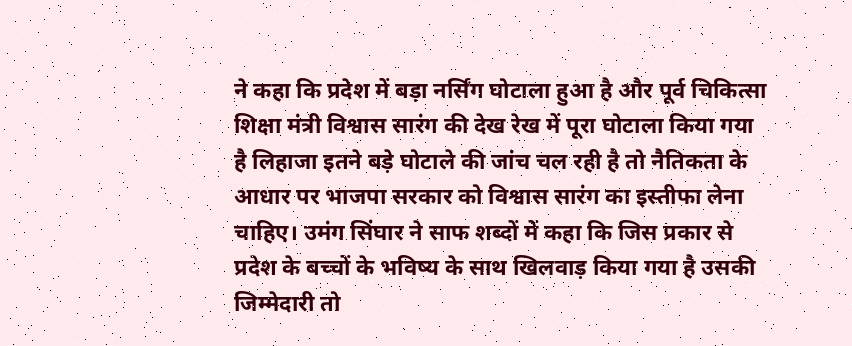ने कहा कि प्रदेश में बड़ा नर्सिंग घोटाला हुआ है और पूर्व चिकित्सा शिक्षा मंत्री विश्वास सारंग की देख रेख में पूरा घोटाला किया गया है लिहाजा इतने बड़े घोटाले की जांच चल रही है तो नैतिकता के आधार पर भाजपा सरकार को विश्वास सारंग का इस्तीफा लेना चाहिए। उमंग सिंघार ने साफ शब्दों में कहा कि जिस प्रकार से प्रदेश के बच्चों के भविष्य के साथ खिलवाड़ किया गया है उसकी जिम्मेदारी तो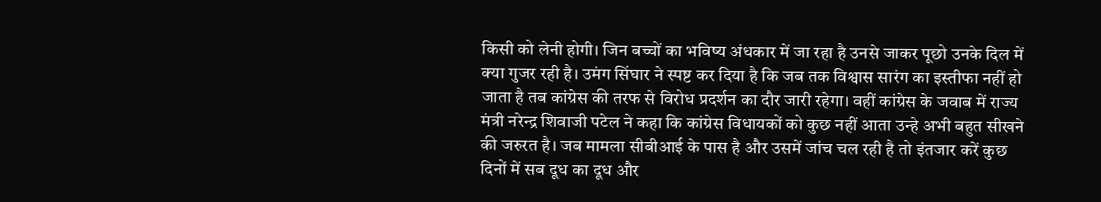किसी को लेनी होगी। जिन बच्चों का भविष्य अंधकार में जा रहा है उनसे जाकर पूछो उनके दिल में क्या गुजर रही है। उमंग सिंघार ने स्पष्ट कर दिया है कि जब तक विश्वास सारंग का इस्तीफा नहीं हो जाता है तब कांग्रेस की तरफ से विरोध प्रदर्शन का दौर जारी रहेगा। वहीं कांग्रेस के जवाब में राज्य मंत्री नरेन्द्र शिवाजी पटेल ने कहा कि कांग्रेस विधायकों को कुछ नहीं आता उन्हे अभी बहुत सीखने की जरुरत है। जब मामला सीबीआई के पास है और उसमें जांच चल रही है तो इंतजार करें कुछ दिनों में सब दूध का दूध और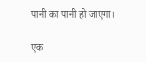पानी का पानी हो जाएगा।

एक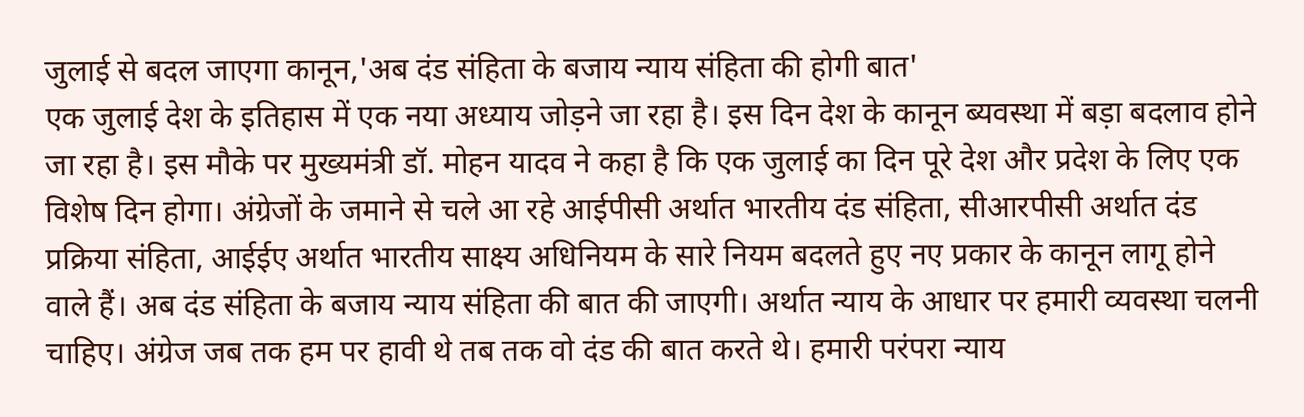जुलाई से बदल जाएगा कानून,'अब दंड संहिता के बजाय न्याय संहिता की होगी बात'
एक जुलाई देश के इतिहास में एक नया अध्याय जोड़ने जा रहा है। इस दिन देश के कानून ब्यवस्था में बड़ा बदलाव होने जा रहा है। इस मौके पर मुख्यमंत्री डॉ. मोहन यादव ने कहा है कि एक जुलाई का दिन पूरे देश और प्रदेश के लिए एक विशेष दिन होगा। अंग्रेजों के जमाने से चले आ रहे आईपीसी अर्थात भारतीय दंड संहिता, सीआरपीसी अर्थात दंड प्रक्रिया संहिता, आईईए अर्थात भारतीय साक्ष्य अधिनियम के सारे नियम बदलते हुए नए प्रकार के कानून लागू होने वाले हैं। अब दंड संहिता के बजाय न्याय संहिता की बात की जाएगी। अर्थात न्याय के आधार पर हमारी व्यवस्था चलनी चाहिए। अंग्रेज जब तक हम पर हावी थे तब तक वो दंड की बात करते थे। हमारी परंपरा न्याय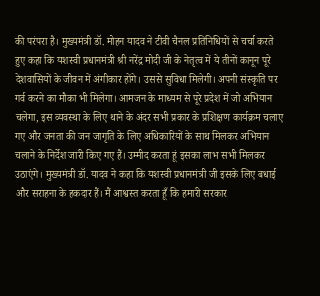की परंपरा है। मुख्यमंत्री डॉ. मोहन यादव ने टीवी चैनल प्रतिनिधियों से चर्चा करते हुए कहा कि यशस्वी प्रधानमंत्री श्री नरेंद्र मोदी जी के नेतृत्व में ये तीनों कानून पूरे देशवासियों के जीवन में अंगीकार होंगे। उससे सुविधा मिलेगी। अपनी संस्कृति पर गर्व करने का मौका भी मिलेगा। आमजन के माध्यम से पूरे प्रदेश में जो अभियान चलेगा, इस व्यवस्था के लिए थाने के अंदर सभी प्रकार के प्रशिक्षण कार्यक्रम चलाए गए और जनता की जन जागृति के लिए अधिकारियों के साथ मिलकर अभियान चलाने के निर्देश जारी किए गए हैं। उम्मीद करता हूं इसका लाभ सभी मिलकर उठाएंगे। मुख्यमंत्री डॉ. यादव ने कहा कि यशस्वी प्रधानमंत्री जी इसके लिए बधाई और सराहना के हकदार हैं। मैं आश्वस्त करता हूँ कि हमारी सरकार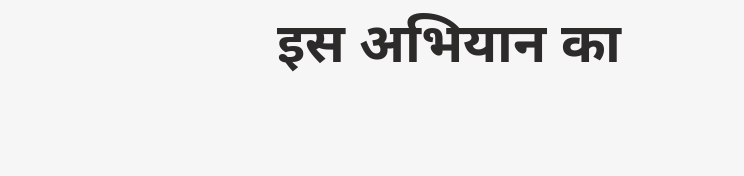इस अभियान का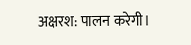अक्षरश: पालन करेगी।